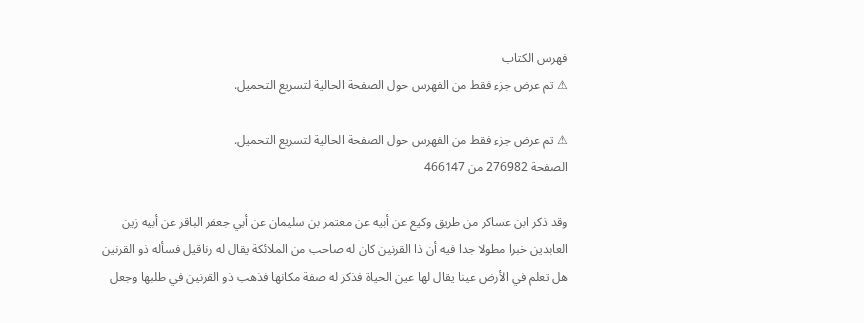فهرس الكتاب
⚠ تم عرض جزء فقط من الفهرس حول الصفحة الحالية لتسريع التحميل.

⚠ تم عرض جزء فقط من الفهرس حول الصفحة الحالية لتسريع التحميل.
الصفحة 276982 من 466147

وقد ذكر ابن عساكر من طريق وكيع عن أبيه عن معتمر بن سليمان عن أبي جعفر الباقر عن أبيه زين العابدين خبرا مطولا جدا فيه أن ذا القرنين كان له صاحب من الملائكة يقال له رناقيل فسأله ذو القرنين هل تعلم في الأرض عينا يقال لها عين الحياة فذكر له صفة مكانها فذهب ذو القرنين في طلبها وجعل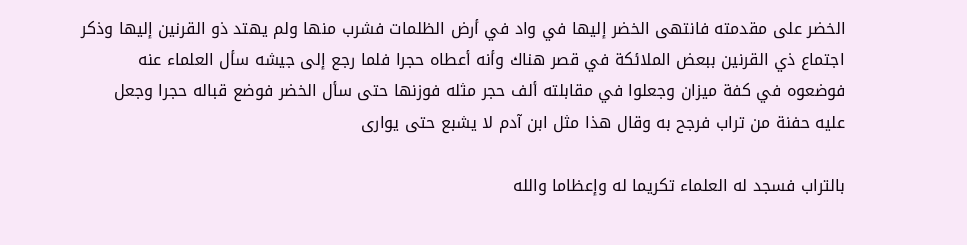الخضر على مقدمته فانتهى الخضر إليها في واد في أرض الظلمات فشرب منها ولم يهتد ذو القرنين إليها وذكر اجتماع ذي القرنين ببعض الملائكة في قصر هناك وأنه أعطاه حجرا فلما رجع إلى جيشه سأل العلماء عنه فوضعوه في كفة ميزان وجعلوا في مقابلته ألف حجر مثله فوزنها حتى سأل الخضر فوضع قباله حجرا وجعل عليه حفنة من تراب فرجح به وقال هذا مثل ابن آدم لا يشبع حتى يوارى

بالتراب فسجد له العلماء تكريما له وإعظاما والله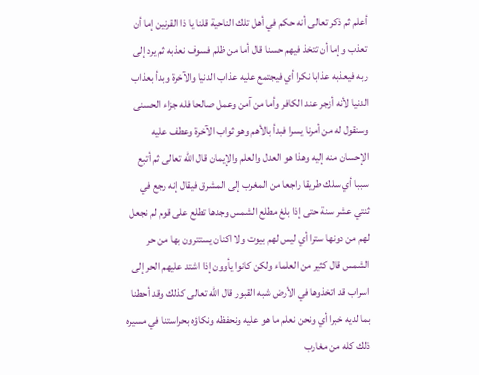أعلم ثم ذكر تعالى أنه حكم في أهل تلك الناحية قلنا يا ذا القرنين إما أن تعذب وإما أن تتخذ فيهم حسنا قال أما من ظلم فسوف نعذبه ثم يرد إلى ربه فيعذبه عذابا نكرا أي فيجتمع عليه عذاب الدنيا والآخرة وبدأ بعذاب الدنيا لأنه أزجر عند الكافر وأما من آمن وعمل صالحا فله جزاء الحسنى وسنقول له من أمرنا يسرا فبدأ بالأهم وهو ثواب الآخرة وعطف عليه الإحسان منه إليه وهذا هو العدل والعلم والإيمان قال الله تعالى ثم أتبع سببا أي سلك طريقا راجعا من المغرب إلى المشرق فيقال إنه رجع في ثنتي عشر سنة حتى إذا بلغ مطلع الشمس وجدها تطلع على قوم لم نجعل لهم من دونها سترا أي ليس لهم بيوت ولا اكنان يستترون بها من حر الشمس قال كثير من العلماء ولكن كانوا يأوون إذا اشتد عليهم الحر إلى اسراب قد اتخذوها في الأرض شبه القبور قال الله تعالى كذلك وقد أحطنا بما لديه خبرا أي ونحن نعلم ما هو عليه ونحفظه ونكاؤه بحراستنا في مسيره ذلك كله من مغارب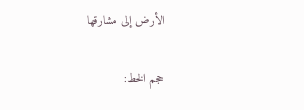الأرض إلى مشارقها

حجم الخط: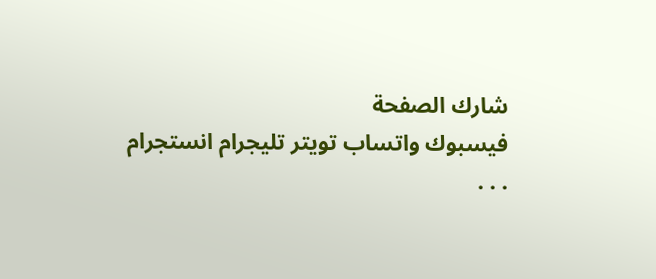شارك الصفحة
فيسبوك واتساب تويتر تليجرام انستجرام
. . .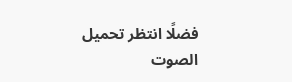فضلًا انتظر تحميل الصوت